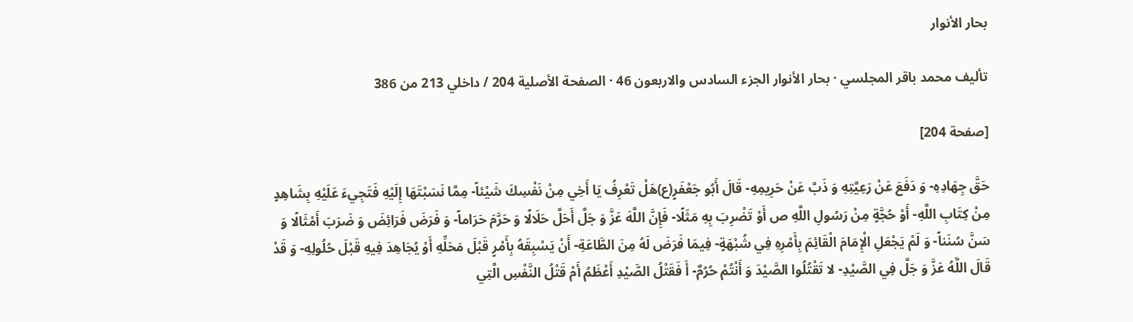بحار الأنوار

تأليف محمد باقر المجلسي · بحار الأنوار الجزء السادس والاربعون 46 · الصفحة الأصلية 204 / داخلي 213 من 386

[صفحة 204]

حَقَّ جِهَادِهِ- وَ دَفَعَ عَنْ رَعِيَّتِهِ وَ ذَبَّ عَنْ حَرِيمِهِ- قَالَ أَبُو جَعْفَرٍ(ع)هَلْ تَعْرِفُ يَا أَخِي مِنْ نَفْسِكَ شَيْئاً- مِمَّا نَسَبْتَهَا إِلَيْهِ فَتَجِيءَ عَلَيْهِ بِشَاهِدٍ مِنْ كِتَابِ اللَّهِ- أَوْ حُجَّةٍ مِنْ رَسُولِ اللَّهِ ص أَوْ تَضْرِبَ بِهِ مَثَلًا- فَإِنَّ اللَّهَ عَزَّ وَ جَلَّ أَحَلَّ حَلَالًا وَ حَرَّمَ حَرَاماً- وَ فَرَضَ فَرَائِضَ وَ ضَرَبَ أَمْثَالًا وَ سَنَّ سُنَناً- وَ لَمْ يَجْعَلِ الْإِمَامَ الْقَائِمَ بِأَمْرِهِ فِي شُبْهَةٍ- فِيمَا فَرَضَ لَهُ مِنَ الطَّاعَةِ- أَنْ يَسْبِقَهُ بِأَمْرٍ قَبْلَ مَحَلِّهِ أَوْ يُجَاهِدَ فِيهِ قَبْلَ حُلُولِهِ- وَ قَدْ قَالَ اللَّهُ عَزَّ وَ جَلَّ فِي الصَّيْدِ- لا تَقْتُلُوا الصَّيْدَ وَ أَنْتُمْ حُرُمٌ- أَ فَقَتْلُ الصَّيْدِ أَعْظَمُ أَمْ قَتْلُ النَّفْسِ الَّتِي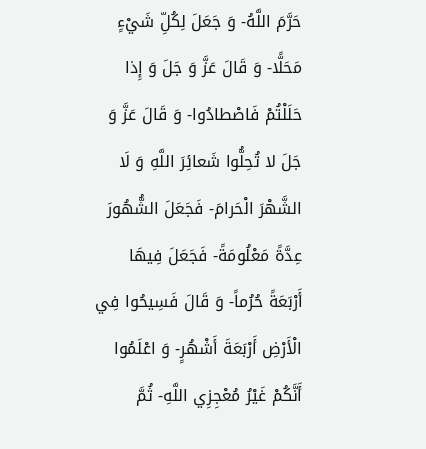حَرَّمَ اللَّهُ- وَ جَعَلَ لِكُلِّ شَيْءٍ مَحَلًّا- وَ قَالَ عَزَّ وَ جَلَ وَ إِذا حَلَلْتُمْ فَاصْطادُوا- وَ قَالَ عَزَّ وَ جَلَ لا تُحِلُّوا شَعائِرَ اللَّهِ وَ لَا الشَّهْرَ الْحَرامَ- فَجَعَلَ الشُّهُورَ عِدَّةً مَعْلُومَةً- فَجَعَلَ فِيهَا أَرْبَعَةً حُرُماً- وَ قَالَ فَسِيحُوا فِي الْأَرْضِ أَرْبَعَةَ أَشْهُرٍ- وَ اعْلَمُوا أَنَّكُمْ غَيْرُ مُعْجِزِي اللَّهِ- ثُمَّ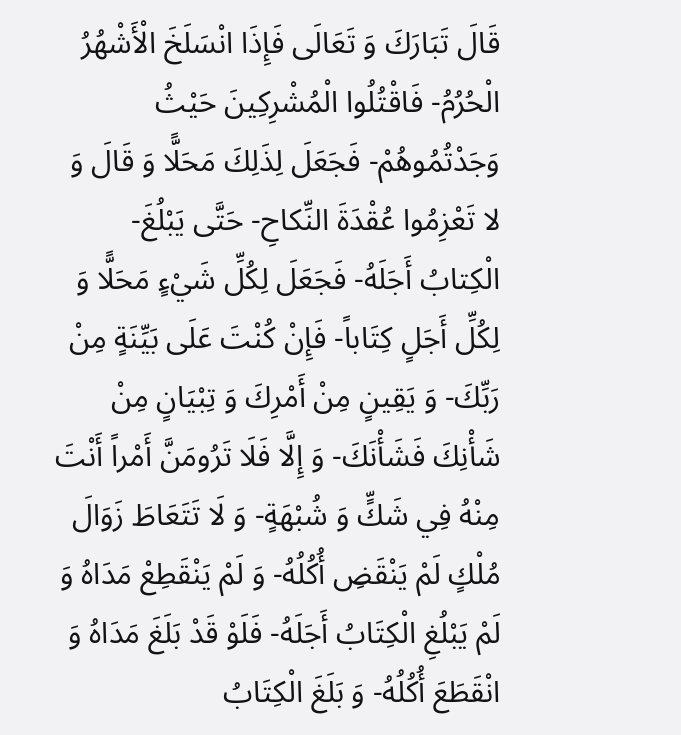قَالَ تَبَارَكَ وَ تَعَالَى فَإِذَا انْسَلَخَ الْأَشْهُرُ الْحُرُمُ- فَاقْتُلُوا الْمُشْرِكِينَ حَيْثُ وَجَدْتُمُوهُمْ- فَجَعَلَ لِذَلِكَ مَحَلًّا وَ قَالَ وَ لا تَعْزِمُوا عُقْدَةَ النِّكاحِ- حَتَّى يَبْلُغَ- الْكِتابُ أَجَلَهُ- فَجَعَلَ لِكُلِّ شَيْءٍ مَحَلًّا وَ لِكُلِّ أَجَلٍ كِتَاباً- فَإِنْ كُنْتَ عَلَى بَيِّنَةٍ مِنْ رَبِّكَ- وَ يَقِينٍ مِنْ أَمْرِكَ وَ تِبْيَانٍ مِنْ شَأْنِكَ فَشَأْنَكَ- وَ إِلَّا فَلَا تَرُومَنَّ أَمْراً أَنْتَ مِنْهُ فِي شَكٍّ وَ شُبْهَةٍ- وَ لَا تَتَعَاطَ زَوَالَ مُلْكٍ لَمْ يَنْقَضِ أُكُلُهُ- وَ لَمْ يَنْقَطِعْ مَدَاهُ وَ لَمْ يَبْلُغِ الْكِتَابُ أَجَلَهُ- فَلَوْ قَدْ بَلَغَ مَدَاهُ وَ انْقَطَعَ أُكُلُهُ- وَ بَلَغَ الْكِتَابُ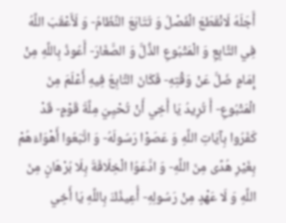أَجَلَهُ لَانْقَطَعَ الْفَصْلُ وَ تَتَابَعَ النِّظَامُ- وَ لَأَعْقَبَ اللَّهُ فِي التَّابِعِ وَ الْمَتْبُوعِ الذُّلَّ وَ الصَّغَارَ- أَعُوذُ بِاللَّهِ مِنْ إِمَامٍ ضَلَّ عَنْ وَقْتِهِ- فَكَانَ التَّابِعُ فِيهِ أَعْلَمَ مِنَ الْمَتْبُوعِ- أَ تُرِيدُ يَا أَخِي أَنْ تُحْيِيَ مِلَّةَ قَوْمٍ- قَدْ كَفَرُوا بِآيَاتِ اللَّهِ وَ عَصَوْا رَسُولَهُ- وَ اتَّبَعُوا أَهْوَاءَهُمْ بِغَيْرِ هُدًى مِنَ اللَّهِ- وَ ادَّعَوُا الْخِلَافَةَ بِلَا بُرْهَانٍ مِنَ اللَّهِ وَ لَا عَهْدٍ مِنْ رَسُولِهِ- أُعِيذُكَ بِاللَّهِ يَا أَخِي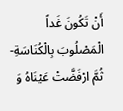أَنْ تَكُونَ غَداً الْمَصْلُوبَ بِالْكُنَاسَةِ- ثُمَّ ارْفَضَّتْ عَيْنَاهُ وَ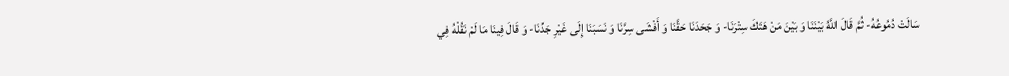سَالَتْ دُمُوعُهُ- ثُمَّ قَالَ اللَّهُ بَيْنَنَا وَ بَيْنَ مَنْ هَتَكَ سِتْرَنَا- وَ جَحَدَنَا حَقَّنَا وَ أَفْشَى سِرَّنَا وَ نَسَبَنَا إِلَى غَيْرِ جَدِّنَا- وَ قَالَ فِينَا مَا لَمْ نَقُلْهُ فِي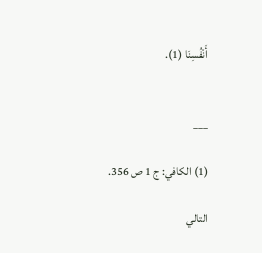أَنْفُسِنَا (1).


___

(1) الكافي: ج 1 ص 356.

التالي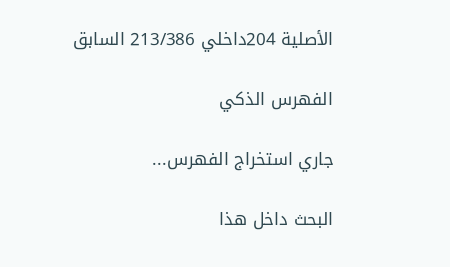الأصلية 204داخلي 213/386 السابق

الفهرس الذكي

جاري استخراج الفهرس...

البحث داخل هذا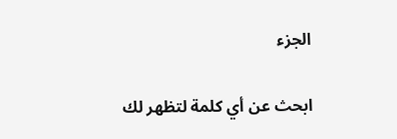الجزء

ابحث عن أي كلمة لتظهر لك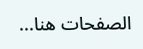الصفحات هنا...